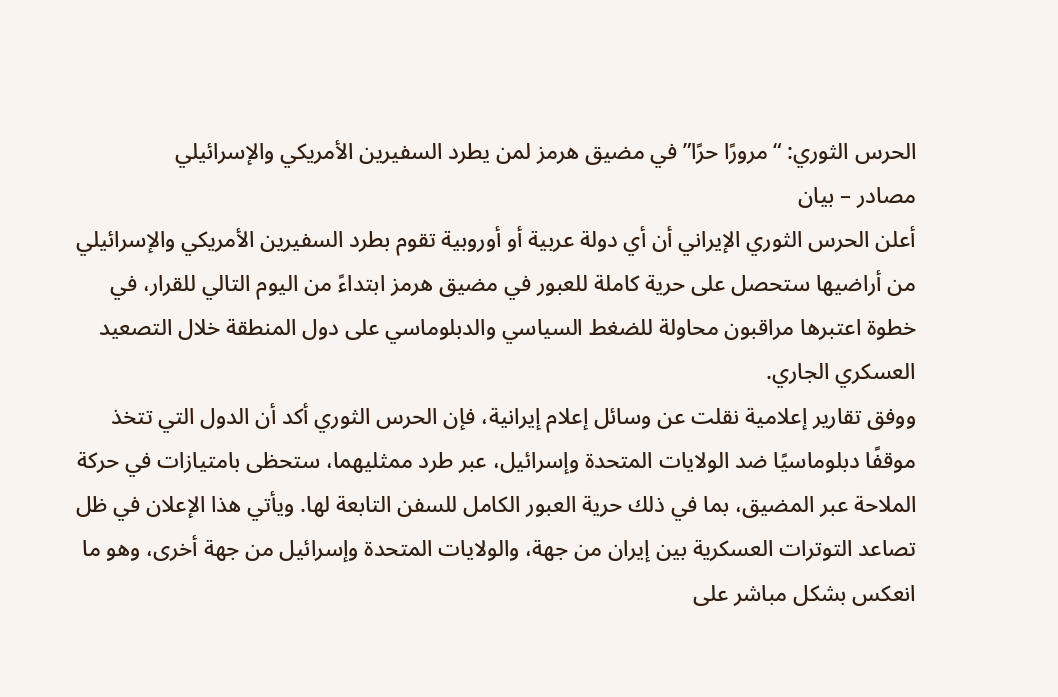الحرس الثوري: “مرورًا حرًا” في مضيق هرمز لمن يطرد السفيرين الأمريكي والإسرائيلي
مصادر – بيان
أعلن الحرس الثوري الإيراني أن أي دولة عربية أو أوروبية تقوم بطرد السفيرين الأمريكي والإسرائيلي من أراضيها ستحصل على حرية كاملة للعبور في مضيق هرمز ابتداءً من اليوم التالي للقرار، في خطوة اعتبرها مراقبون محاولة للضغط السياسي والدبلوماسي على دول المنطقة خلال التصعيد العسكري الجاري.
ووفق تقارير إعلامية نقلت عن وسائل إعلام إيرانية، فإن الحرس الثوري أكد أن الدول التي تتخذ موقفًا دبلوماسيًا ضد الولايات المتحدة وإسرائيل، عبر طرد ممثليهما، ستحظى بامتيازات في حركة الملاحة عبر المضيق، بما في ذلك حرية العبور الكامل للسفن التابعة لها. ويأتي هذا الإعلان في ظل تصاعد التوترات العسكرية بين إيران من جهة، والولايات المتحدة وإسرائيل من جهة أخرى، وهو ما انعكس بشكل مباشر على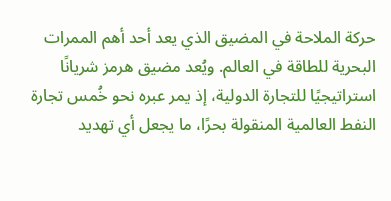حركة الملاحة في المضيق الذي يعد أحد أهم الممرات البحرية للطاقة في العالم. ويُعد مضيق هرمز شريانًا استراتيجيًا للتجارة الدولية، إذ يمر عبره نحو خُمس تجارة النفط العالمية المنقولة بحرًا، ما يجعل أي تهديد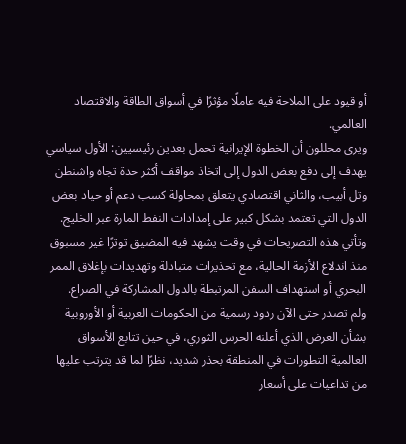أو قيود على الملاحة فيه عاملًا مؤثرًا في أسواق الطاقة والاقتصاد العالمي.
ويرى محللون أن الخطوة الإيرانية تحمل بعدين رئيسيين: الأول سياسي يهدف إلى دفع بعض الدول إلى اتخاذ مواقف أكثر حدة تجاه واشنطن وتل أبيب، والثاني اقتصادي يتعلق بمحاولة كسب دعم أو حياد بعض الدول التي تعتمد بشكل كبير على إمدادات النفط المارة عبر الخليج.
وتأتي هذه التصريحات في وقت يشهد فيه المضيق توترًا غير مسبوق منذ اندلاع الأزمة الحالية، مع تحذيرات متبادلة وتهديدات بإغلاق الممر البحري أو استهداف السفن المرتبطة بالدول المشاركة في الصراع.
ولم تصدر حتى الآن ردود رسمية من الحكومات العربية أو الأوروبية بشأن العرض الذي أعلنه الحرس الثوري، في حين تتابع الأسواق العالمية التطورات في المنطقة بحذر شديد، نظرًا لما قد يترتب عليها من تداعيات على أسعار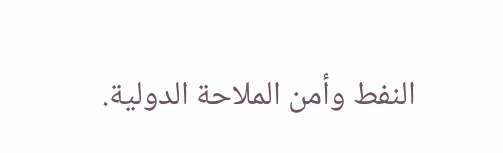النفط وأمن الملاحة الدولية.